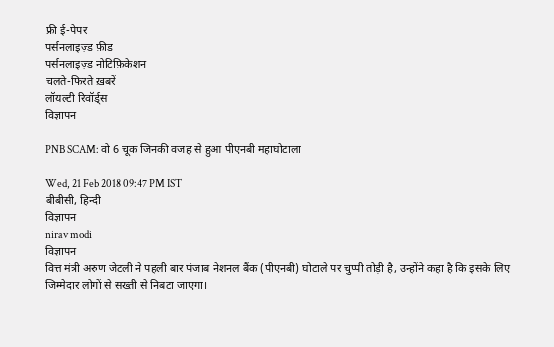फ्री ई-पेपर
पर्सनलाइज़्ड फ़ीड
पर्सनलाइज़्ड नोटिफ़िकेशन
चलते-फिरते ख़बरें
लॉयल्टी रिवॉर्ड्स
विज्ञापन

PNB SCAM: वो 6 चूक जिनकी वजह से हुआ पीएनबी महाघोटाला

Wed, 21 Feb 2018 09:47 PM IST
बीबीसी, हिन्दी
विज्ञापन
nirav modi
विज्ञापन
वित्त मंत्री अरुण जेटली ने पहली बार पंजाब नेशनल बैंक (पीएनबी) घोटाले पर चुप्पी तोड़ी है, उन्होंने कहा है कि इसके लिए जिम्मेदार लोगों से सख्ती से निबटा जाएगा।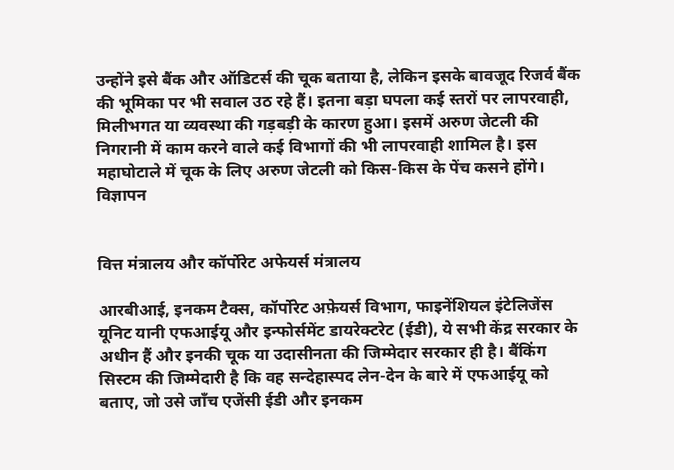उन्होंने इसे बैंक और ऑडिटर्स की चूक बताया है, लेकिन इसके बावजूद रिजर्व बैंक की भूमिका पर भी सवाल उठ रहे हैं। इतना बड़ा घपला कई स्तरों पर लापरवाही, मिलीभगत या व्यवस्था की गड़बड़ी के कारण हुआ। इसमें अरुण जेटली की निगरानी में काम करने वाले कई विभागों की भी लापरवाही शामिल है। इस महाघोटाले में चूक के लिए अरुण जेटली को किस-किस के पेंच कसने होंगे।
विज्ञापन


वित्त मंत्रालय और कॉर्पोरेट अफेयर्स मंत्रालय

आरबीआई, इनकम टैक्स, कॉर्पोरेट अफ़ेयर्स विभाग, फाइनेंशियल इंटेलिजेंस यूनिट यानी एफआईयू और इन्फोर्समेंट डायरेक्टरेट (ईडी), ये सभी केंद्र सरकार के अधीन हैं और इनकी चूक या उदासीनता की जिम्मेदार सरकार ही है। बैंकिंग सिस्टम की जिम्मेदारी है कि वह सन्देहास्पद लेन-देन के बारे में एफआईयू को बताए, जो उसे जाँच एजेंसी ईडी और इनकम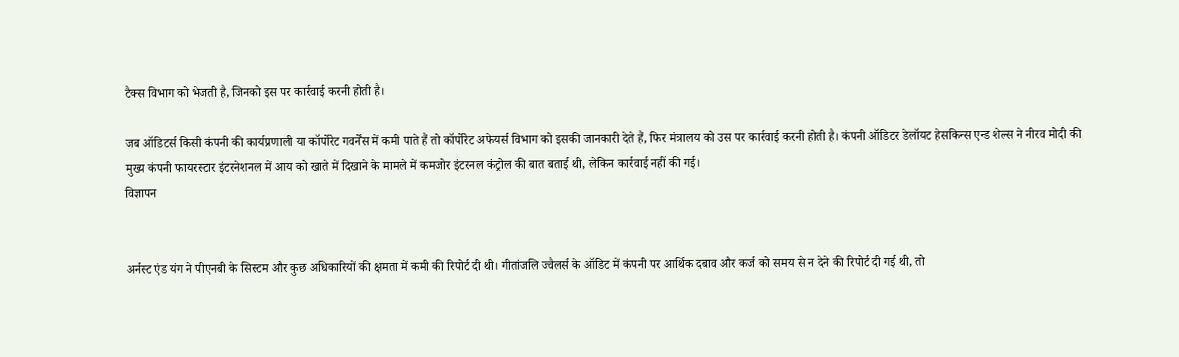टैक्स विभाग को भेजती है, जिनको इस पर कार्रवाई करनी होती है।

जब ऑडिटर्स किसी कंपनी की कार्यप्रणाली या कॉर्पोरेट गवर्नेंस में कमी पाते हैं तो कॉर्पोरेट अफेयर्स विभाग को इसकी जानकारी देते हैं, फिर मंत्रालय को उस पर कार्रवाई करनी होती है। कंपनी ऑडिटर डेलॉयट हेसकिन्स एन्ड शेल्स ने नीरव मोदी की मुख्य कंपनी फायरस्टार इंटरनेशनल में आय को खाते में दिखाने के मामले में कमजोर इंटरनल कंट्रोल की बात बताई थी, लेकिन कार्रवाई नहीं की गई।
विज्ञापन


अर्नस्ट एंड यंग ने पीएनबी के सिस्टम और कुछ अधिकारियों की क्षमता में कमी की रिपोर्ट दी थी। गीतांजलि ज्वैलर्स के ऑडिट में कंपनी पर आर्थिक दबाव और कर्ज को समय से न देने की रिपोर्ट दी गई थी, तो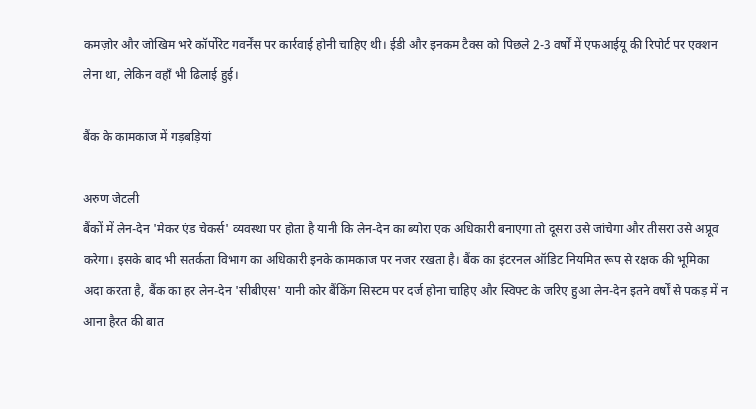कमज़ोर और जोखिम भरे कॉर्पोरेट गवर्नेंस पर कार्रवाई होनी चाहिए थी। ईडी और इनकम टैक्स को पिछले 2-3 वर्षों में एफआईयू की रिपोर्ट पर एक्शन लेना था, लेकिन वहाँ भी ढिलाई हुई।

बैंक के कामकाज में गड़बड़ियां

अरुण जेटली
बैंकों में लेन-देन 'मेकर एंड चेकर्स' व्यवस्था पर होता है यानी कि लेन-देन का ब्योरा एक अधिकारी बनाएगा तो दूसरा उसे जांचेगा और तीसरा उसे अप्रूव करेगा। इसके बाद भी सतर्कता विभाग का अधिकारी इनके कामकाज पर नजर रखता है। बैंक का इंटरनल ऑडिट नियमित रूप से रक्षक की भूमिका अदा करता है, बैंक का हर लेन-देन 'सीबीएस' यानी कोर बैंकिंग सिस्टम पर दर्ज होना चाहिए और स्विफ्ट के जरिए हुआ लेन-देन इतने वर्षों से पकड़ में न आना हैरत की बात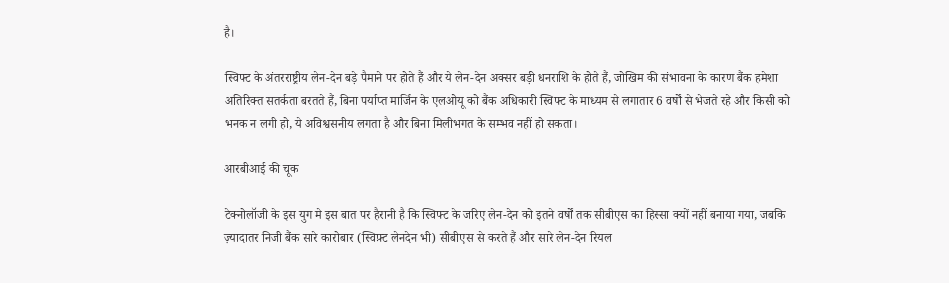है।

स्विफ्ट के अंतरराष्ट्रीय लेन-देन बड़े पैमाने पर होते हैं और ये लेन-देन अक्सर बड़ी धनराशि के होते हैं, जोखिम की संभावना के कारण बैंक हमेशा अतिरिक्त सतर्कता बरतते हैं, बिना पर्याप्त मार्जिन के एलओयू को बैंक अधिकारी स्विफ्ट के माध्यम से लगातार 6 वर्षों से भेजते रहे और किसी को भनक न लगी हो, ये अविश्वसनीय लगता है और बिना मिलीभगत के सम्भव नहीं हो सकता।

आरबीआई की चूक

टेक्नोलॉजी के इस युग मे इस बात पर हैरानी है कि स्विफ्ट के जरिए लेन-देन को इतने वर्षों तक सीबीएस का हिस्सा क्यों नहीं बनाया गया, जबकि ज़्यादातर निजी बैंक सारे कारोबार (स्विफ़्ट लेनदेन भी) सीबीएस से करते हैं और सारे लेन-देन रियल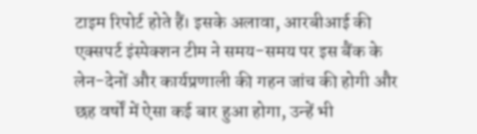टाइम रिपोर्ट होते हैं। इसके अलावा, आरबीआई की एक्सपर्ट इंस्पेक्शन टीम ने समय-समय पर इस बैंक के लेन-देनों और कार्यप्रणाली की गहन जांच की होगी और छह वर्षों में ऐसा कई बार हुआ होगा, उन्हें भी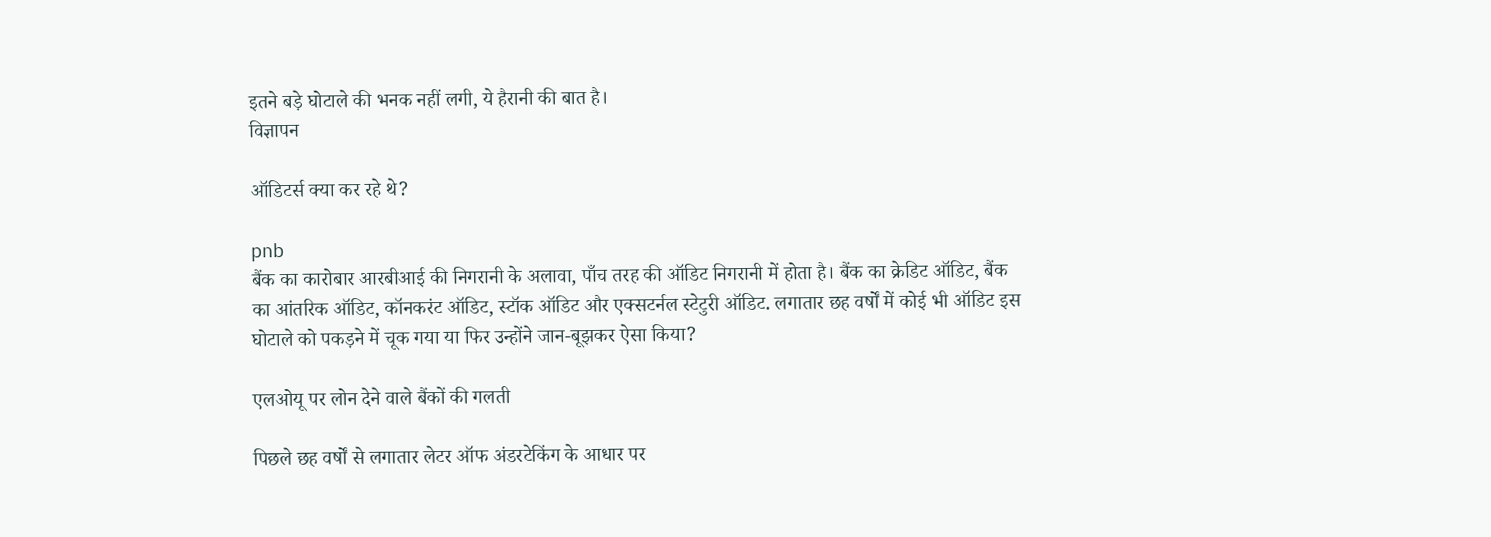इतने बड़े घोटाले की भनक नहीं लगी, ये हैरानी की बात है।
विज्ञापन

ऑडिटर्स क्या कर रहे थे?

pnb
बैंक का कारोबार आरबीआई की निगरानी के अलावा, पाँच तरह की ऑडिट निगरानी में होता है। बैंक का क्रेडिट ऑडिट, बैंक का आंतरिक ऑडिट, कॉनकरंट ऑडिट, स्टॉक ऑडिट और एक्सटर्नल स्टेटुरी ऑडिट. लगातार छह वर्षों में कोई भी ऑडिट इस घोटाले को पकड़ने में चूक गया या फिर उन्होंने जान-बूझकर ऐसा किया?

एलओयू पर लोन देने वाले बैंकों की गलती

पिछले छह वर्षों से लगातार लेटर ऑफ अंडरटेकिंग के आधार पर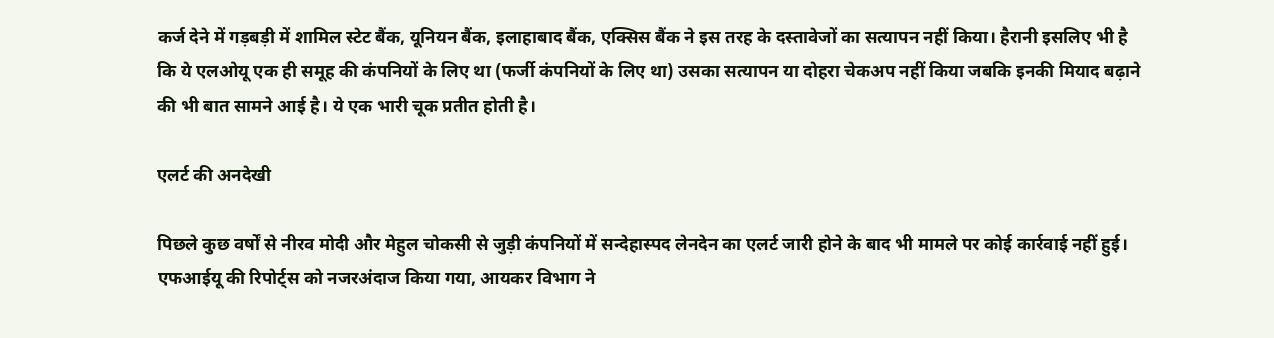कर्ज देने में गड़बड़ी में शामिल स्टेट बैंक, यूनियन बैंक, इलाहाबाद बैंक, एक्सिस बैंक ने इस तरह के दस्तावेजों का सत्यापन नहीं किया। हैरानी इसलिए भी है कि ये एलओयू एक ही समूह की कंपनियों के लिए था (फर्जी कंपनियों के लिए था) उसका सत्यापन या दोहरा चेकअप नहीं किया जबकि इनकी मियाद बढ़ाने की भी बात सामने आई है। ये एक भारी चूक प्रतीत होती है।

एलर्ट की अनदेखी

पिछले कुछ वर्षों से नीरव मोदी और मेहुल चोकसी से जुड़ी कंपनियों में सन्देहास्पद लेनदेन का एलर्ट जारी होने के बाद भी मामले पर कोई कार्रवाई नहीं हुई। एफआईयू की रिपोर्ट्स को नजरअंदाज किया गया, आयकर विभाग ने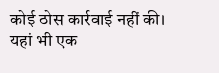कोई ठोस कार्रवाई नहीं की। यहां भी एक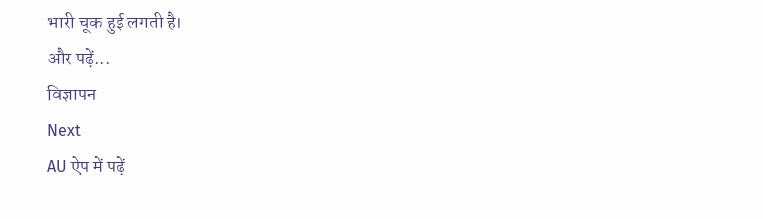भारी चूक हुई लगती है।
और पढ़ें...
विज्ञापन
Next
AU ऐप में पढ़ें